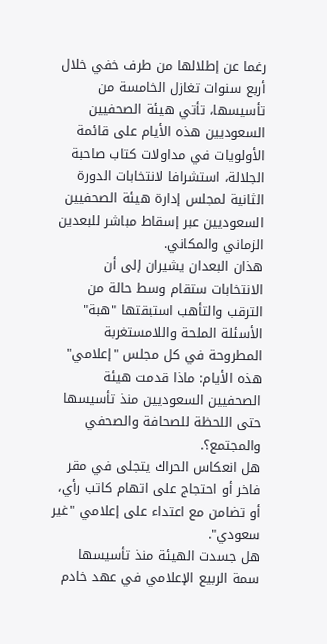رغما عن إطلالها من طرف خفي خلال أربع سنوات تغازل الخامسة من تأسيسها، تأتي هيئة الصحفيين السعوديين هذه الأيام على قائمة الأولويات في مداولات كتاب صاحبة الجلالة، استشرافا لانتخابات الدورة الثانية لمجلس إدارة هيئة الصحفيين السعوديين عبر إسقاط مباشر للبعدين الزماني والمكاني.
هذان البعدان يشيران إلى أن الانتخابات ستقام وسط حالة من الترقب والتأهب استبقتها "هبة" الأسئلة الملحة واللامستغربة المطروحة في كل مجلس "إعلامي" هذه الأيام: ماذا قدمت هيئة الصحفيين السعوديين منذ تأسيسها حتى اللحظة للصحافة والصحفي والمجتمع؟.
هل انعكاس الحراك يتجلى في مقر فاخر أو احتجاج على اتهام كاتب رأي، أو تضامن مع اعتداء على إعلامي "غير سعودي".
هل جسدت الهيئة منذ تأسيسها سمة الربيع الإعلامي في عهد خادم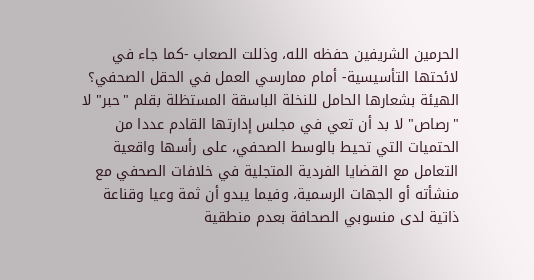الحرمين الشريفين حفظه الله، وذللت الصعاب -كما جاء في لائحتها التأسيسية- أمام ممارسي العمل في الحقل الصحفي؟
الهيئة بشعارها الحامل للنخلة الباسقة المستظلة بقلم "حبر" لا "رصاص" لا بد أن تعي في مجلس إدارتها القادم عددا من الحتميات التي تحيط بالوسط الصحفي، على رأسها واقعية التعامل مع القضايا الفردية المتجلية في خلافات الصحفي مع منشأته أو الجهات الرسمية، وفيما يبدو أن ثمة وعيا وقناعة ذاتية لدى منسوبي الصحافة بعدم منطقية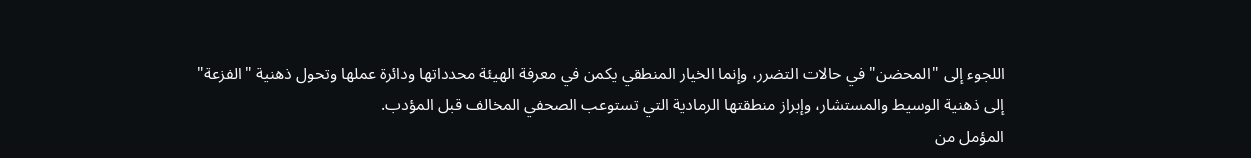اللجوء إلى "المحضن" في حالات التضرر، وإنما الخيار المنطقي يكمن في معرفة الهيئة محدداتها ودائرة عملها وتحول ذهنية "الفزعة" إلى ذهنية الوسيط والمستشار، وإبراز منطقتها الرمادية التي تستوعب الصحفي المخالف قبل المؤدب.
المؤمل من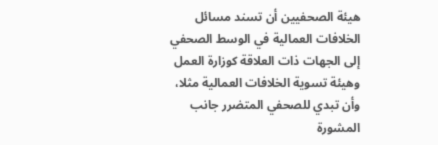هيئة الصحفيين أن تسند مسائل الخلافات العمالية في الوسط الصحفي إلى الجهات ذات العلاقة كوزارة العمل وهيئة تسوية الخلافات العمالية مثلا، وأن تبدي للصحفي المتضرر جانب المشورة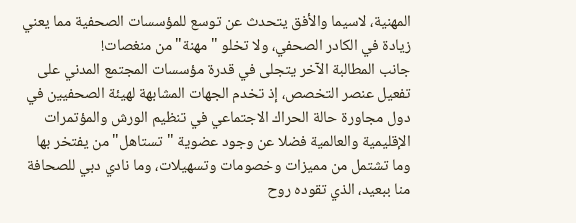المهنية، لاسيما والأفق يتحدث عن توسع للمؤسسات الصحفية مما يعني زيادة في الكادر الصحفي، ولا تخلو "مهنة" من منغصات!
جانب المطالبة الآخر يتجلى في قدرة مؤسسات المجتمع المدني على تفعيل عنصر التخصص، إذ تخدم الجهات المشابهة لهيئة الصحفيين في دول مجاورة حالة الحراك الاجتماعي في تنظيم الورش والمؤتمرات الإقليمية والعالمية فضلا عن وجود عضوية "تستاهل" من يفتخر بها وما تشتمل من مميزات وخصومات وتسهيلات، وما نادي دبي للصحافة منا ببعيد، الذي تقوده روح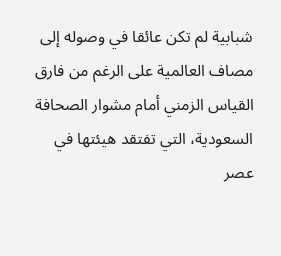شبابية لم تكن عائقا في وصوله إلى مصاف العالمية على الرغم من فارق القياس الزمني أمام مشوار الصحافة السعودية، التي تفتقد هيئتها في عصر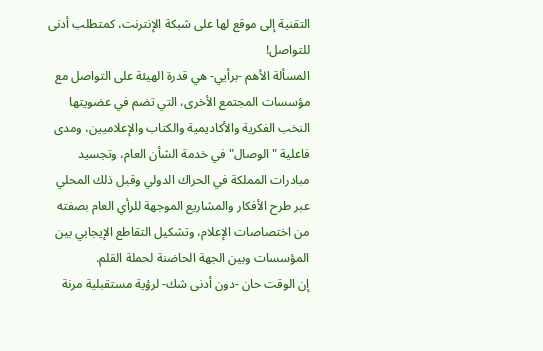التقنية إلى موقع لها على شبكة الإنترنت، كمتطلب أدنى للتواصل!
المسألة الأهم -برأيي- هي قدرة الهيئة على التواصل مع مؤسسات المجتمع الأخرى، التي تضم في عضويتها النخب الفكرية والأكاديمية والكتاب والإعلاميين، ومدى فاعلية "الوصال" في خدمة الشأن العام، وتجسيد مبادرات المملكة في الحراك الدولي وقبل ذلك المحلي عبر طرح الأفكار والمشاريع الموجهة للرأي العام بصفته من اختصاصات الإعلام، وتشكيل التقاطع الإيجابي بين المؤسسات وبين الجهة الحاضنة لحملة القلم.
إن الوقت حان -دون أدنى شك- لرؤية مستقبلية مرنة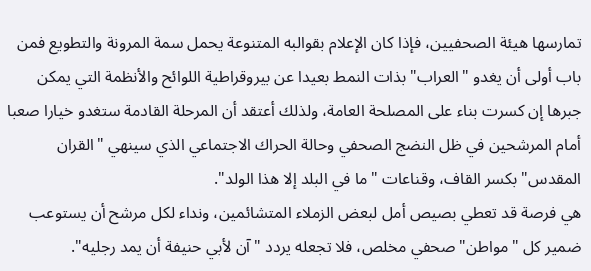تمارسها هيئة الصحفيين، فإذا كان الإعلام بقوالبه المتنوعة يحمل سمة المرونة والتطويع فمن باب أولى أن يغدو "العراب" بذات النمط بعيدا عن بيروقراطية اللوائح والأنظمة التي يمكن جبرها إن كسرت بناء على المصلحة العامة، ولذلك أعتقد أن المرحلة القادمة ستغدو خيارا صعبا أمام المرشحين في ظل النضج الصحفي وحالة الحراك الاجتماعي الذي سينهي "القران المقدس" بكسر القاف، وقناعات "ما في البلد إلا هذا الولد".
هي فرصة قد تعطي بصيص أمل لبعض الزملاء المتشائمين، ونداء لكل مرشح أن يستوعب ضمير كل "مواطن" صحفي مخلص، فلا تجعله يردد "آن لأبي حنيفة أن يمد رجليه".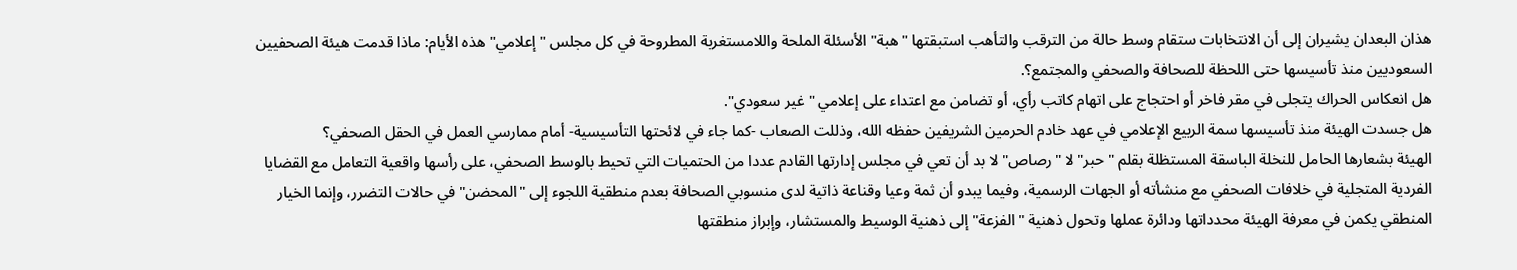هذان البعدان يشيران إلى أن الانتخابات ستقام وسط حالة من الترقب والتأهب استبقتها "هبة" الأسئلة الملحة واللامستغربة المطروحة في كل مجلس "إعلامي" هذه الأيام: ماذا قدمت هيئة الصحفيين السعوديين منذ تأسيسها حتى اللحظة للصحافة والصحفي والمجتمع؟.
هل انعكاس الحراك يتجلى في مقر فاخر أو احتجاج على اتهام كاتب رأي، أو تضامن مع اعتداء على إعلامي "غير سعودي".
هل جسدت الهيئة منذ تأسيسها سمة الربيع الإعلامي في عهد خادم الحرمين الشريفين حفظه الله، وذللت الصعاب -كما جاء في لائحتها التأسيسية- أمام ممارسي العمل في الحقل الصحفي؟
الهيئة بشعارها الحامل للنخلة الباسقة المستظلة بقلم "حبر" لا "رصاص" لا بد أن تعي في مجلس إدارتها القادم عددا من الحتميات التي تحيط بالوسط الصحفي، على رأسها واقعية التعامل مع القضايا الفردية المتجلية في خلافات الصحفي مع منشأته أو الجهات الرسمية، وفيما يبدو أن ثمة وعيا وقناعة ذاتية لدى منسوبي الصحافة بعدم منطقية اللجوء إلى "المحضن" في حالات التضرر، وإنما الخيار المنطقي يكمن في معرفة الهيئة محدداتها ودائرة عملها وتحول ذهنية "الفزعة" إلى ذهنية الوسيط والمستشار، وإبراز منطقتها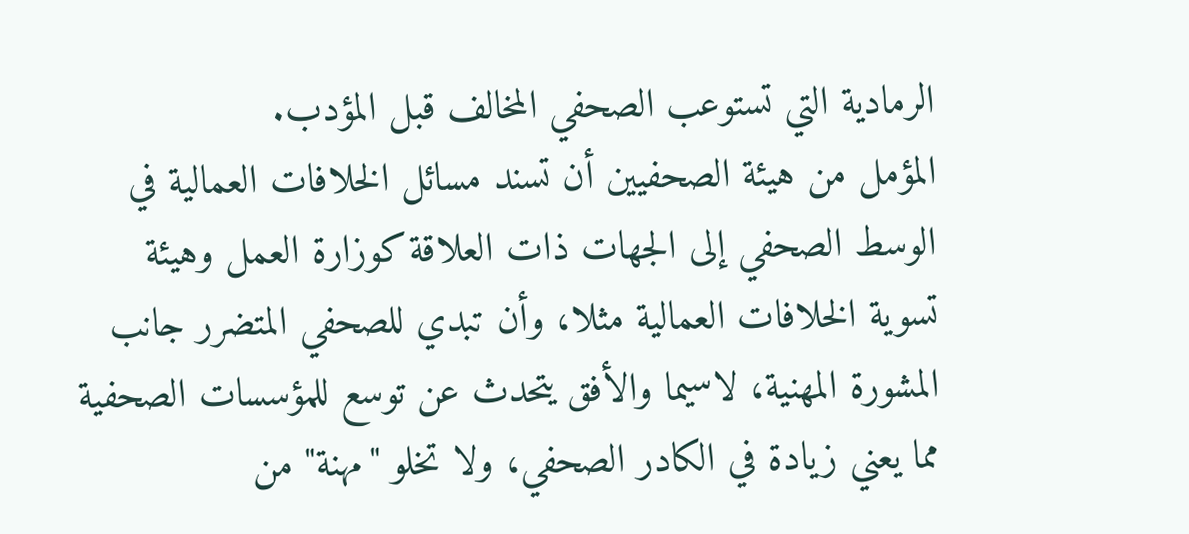الرمادية التي تستوعب الصحفي المخالف قبل المؤدب.
المؤمل من هيئة الصحفيين أن تسند مسائل الخلافات العمالية في الوسط الصحفي إلى الجهات ذات العلاقة كوزارة العمل وهيئة تسوية الخلافات العمالية مثلا، وأن تبدي للصحفي المتضرر جانب المشورة المهنية، لاسيما والأفق يتحدث عن توسع للمؤسسات الصحفية مما يعني زيادة في الكادر الصحفي، ولا تخلو "مهنة" من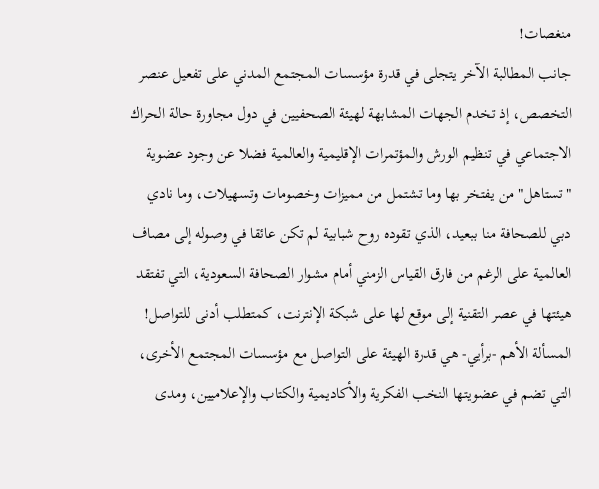منغصات!
جانب المطالبة الآخر يتجلى في قدرة مؤسسات المجتمع المدني على تفعيل عنصر التخصص، إذ تخدم الجهات المشابهة لهيئة الصحفيين في دول مجاورة حالة الحراك الاجتماعي في تنظيم الورش والمؤتمرات الإقليمية والعالمية فضلا عن وجود عضوية "تستاهل" من يفتخر بها وما تشتمل من مميزات وخصومات وتسهيلات، وما نادي دبي للصحافة منا ببعيد، الذي تقوده روح شبابية لم تكن عائقا في وصوله إلى مصاف العالمية على الرغم من فارق القياس الزمني أمام مشوار الصحافة السعودية، التي تفتقد هيئتها في عصر التقنية إلى موقع لها على شبكة الإنترنت، كمتطلب أدنى للتواصل!
المسألة الأهم -برأيي- هي قدرة الهيئة على التواصل مع مؤسسات المجتمع الأخرى، التي تضم في عضويتها النخب الفكرية والأكاديمية والكتاب والإعلاميين، ومدى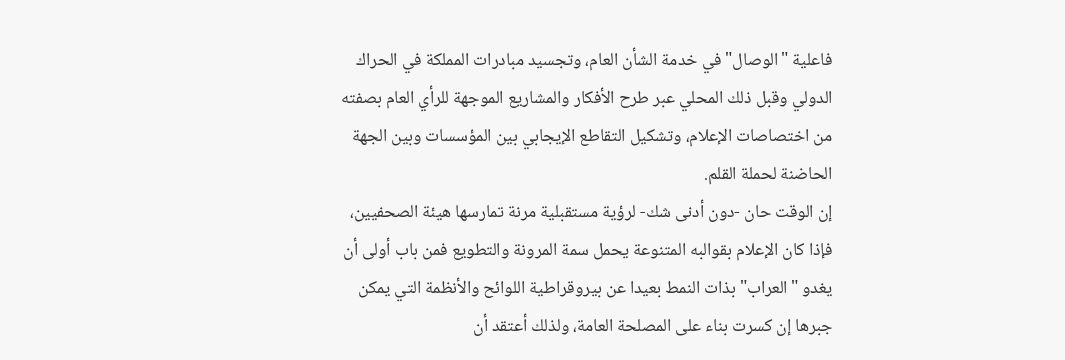فاعلية "الوصال" في خدمة الشأن العام، وتجسيد مبادرات المملكة في الحراك الدولي وقبل ذلك المحلي عبر طرح الأفكار والمشاريع الموجهة للرأي العام بصفته من اختصاصات الإعلام، وتشكيل التقاطع الإيجابي بين المؤسسات وبين الجهة الحاضنة لحملة القلم.
إن الوقت حان -دون أدنى شك- لرؤية مستقبلية مرنة تمارسها هيئة الصحفيين، فإذا كان الإعلام بقوالبه المتنوعة يحمل سمة المرونة والتطويع فمن باب أولى أن يغدو "العراب" بذات النمط بعيدا عن بيروقراطية اللوائح والأنظمة التي يمكن جبرها إن كسرت بناء على المصلحة العامة، ولذلك أعتقد أن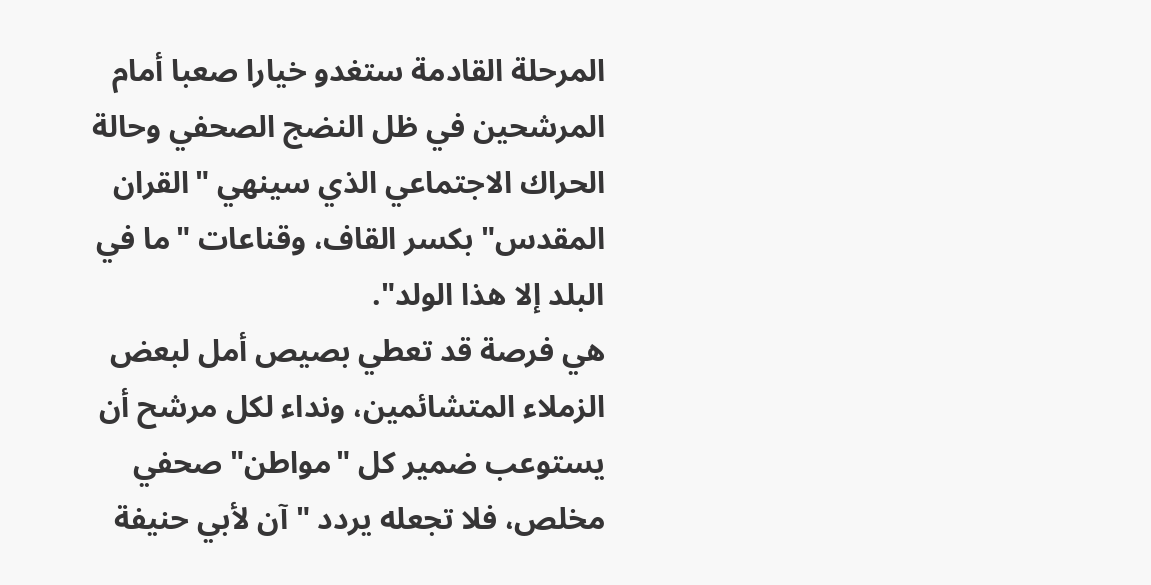المرحلة القادمة ستغدو خيارا صعبا أمام المرشحين في ظل النضج الصحفي وحالة الحراك الاجتماعي الذي سينهي "القران المقدس" بكسر القاف، وقناعات "ما في البلد إلا هذا الولد".
هي فرصة قد تعطي بصيص أمل لبعض الزملاء المتشائمين، ونداء لكل مرشح أن يستوعب ضمير كل "مواطن" صحفي مخلص، فلا تجعله يردد "آن لأبي حنيفة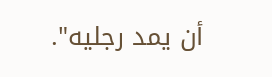أن يمد رجليه".